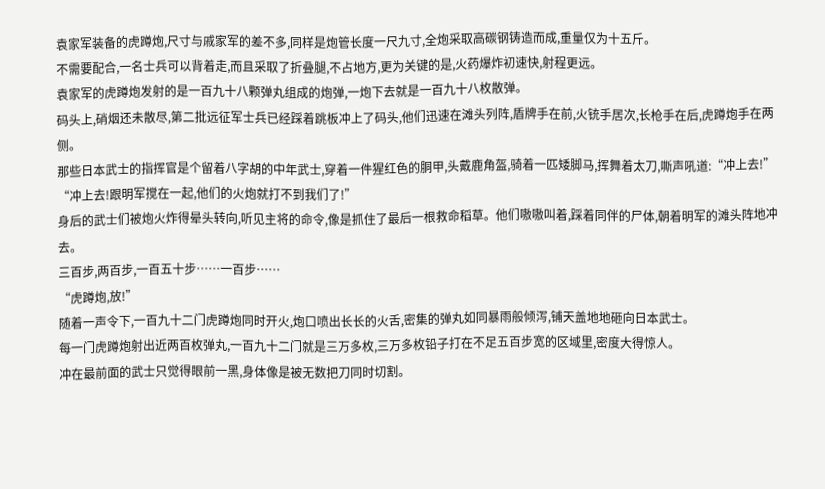袁家军装备的虎蹲炮,尺寸与戚家军的差不多,同样是炮管长度一尺九寸,全炮采取高碳钢铸造而成,重量仅为十五斤。
不需要配合,一名士兵可以背着走,而且采取了折叠腿,不占地方,更为关键的是,火药爆炸初速快,射程更远。
袁家军的虎蹲炮发射的是一百九十八颗弹丸组成的炮弹,一炮下去就是一百九十八枚散弹。
码头上,硝烟还未散尽,第二批远征军士兵已经踩着跳板冲上了码头,他们迅速在滩头列阵,盾牌手在前,火铳手居次,长枪手在后,虎蹲炮手在两侧。
那些日本武士的指挥官是个留着八字胡的中年武士,穿着一件猩红色的胴甲,头戴鹿角盔,骑着一匹矮脚马,挥舞着太刀,嘶声吼道:“冲上去!”
“冲上去!跟明军搅在一起,他们的火炮就打不到我们了!”
身后的武士们被炮火炸得晕头转向,听见主将的命令,像是抓住了最后一根救命稻草。他们嗷嗷叫着,踩着同伴的尸体,朝着明军的滩头阵地冲去。
三百步,两百步,一百五十步……一百步……
“虎蹲炮,放!”
随着一声令下,一百九十二门虎蹲炮同时开火,炮口喷出长长的火舌,密集的弹丸如同暴雨般倾泻,铺天盖地地砸向日本武士。
每一门虎蹲炮射出近两百枚弹丸,一百九十二门就是三万多枚,三万多枚铅子打在不足五百步宽的区域里,密度大得惊人。
冲在最前面的武士只觉得眼前一黑,身体像是被无数把刀同时切割。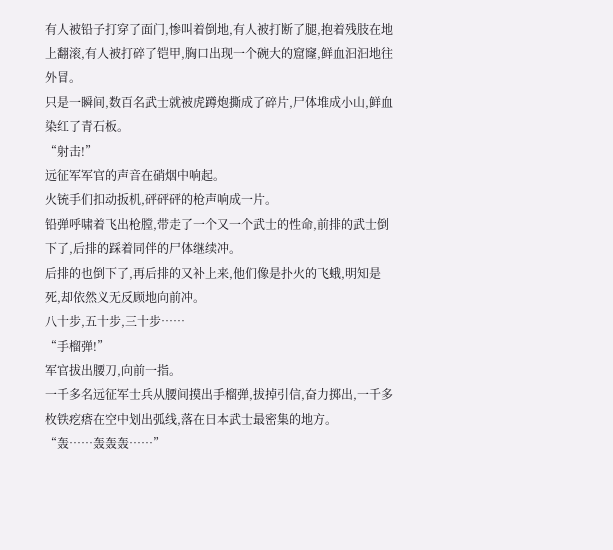有人被铅子打穿了面门,惨叫着倒地,有人被打断了腿,抱着残肢在地上翻滚,有人被打碎了铠甲,胸口出现一个碗大的窟窿,鲜血汩汩地往外冒。
只是一瞬间,数百名武士就被虎蹲炮撕成了碎片,尸体堆成小山,鲜血染红了青石板。
“射击!”
远征军军官的声音在硝烟中响起。
火铳手们扣动扳机,砰砰砰的枪声响成一片。
铅弹呼啸着飞出枪膛,带走了一个又一个武士的性命,前排的武士倒下了,后排的踩着同伴的尸体继续冲。
后排的也倒下了,再后排的又补上来,他们像是扑火的飞蛾,明知是死,却依然义无反顾地向前冲。
八十步,五十步,三十步……
“手榴弹!”
军官拔出腰刀,向前一指。
一千多名远征军士兵从腰间摸出手榴弹,拔掉引信,奋力掷出,一千多枚铁疙瘩在空中划出弧线,落在日本武士最密集的地方。
“轰……轰轰轰……”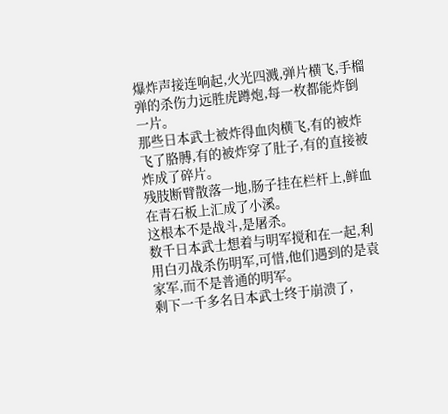爆炸声接连响起,火光四溅,弹片横飞,手榴弹的杀伤力远胜虎蹲炮,每一枚都能炸倒一片。
那些日本武士被炸得血肉横飞,有的被炸飞了胳膊,有的被炸穿了肚子,有的直接被炸成了碎片。
残肢断臂散落一地,肠子挂在栏杆上,鲜血在青石板上汇成了小溪。
这根本不是战斗,是屠杀。
数千日本武士想着与明军搅和在一起,利用白刃战杀伤明军,可惜,他们遇到的是袁家军,而不是普通的明军。
剩下一千多名日本武士终于崩溃了,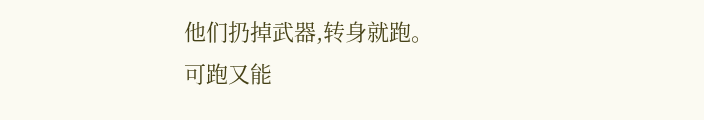他们扔掉武器,转身就跑。
可跑又能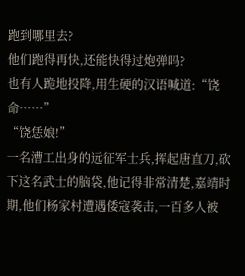跑到哪里去?
他们跑得再快,还能快得过炮弹吗?
也有人跪地投降,用生硬的汉语喊道:“饶命……”
“饶恁娘!”
一名漕工出身的远征军士兵,挥起唐直刀,砍下这名武士的脑袋,他记得非常清楚,嘉靖时期,他们杨家村遭遇倭寇袭击,一百多人被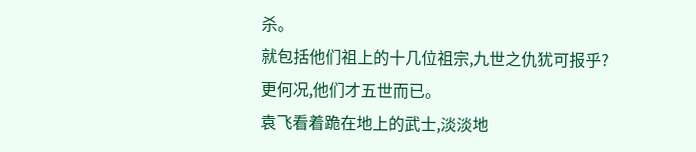杀。
就包括他们祖上的十几位祖宗,九世之仇犹可报乎?
更何况,他们才五世而已。
袁飞看着跪在地上的武士,淡淡地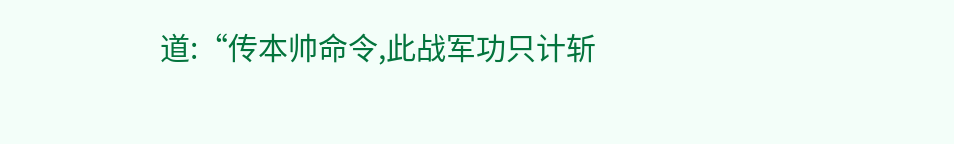道:“传本帅命令,此战军功只计斩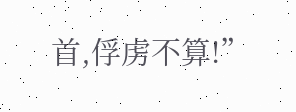首,俘虏不算!”